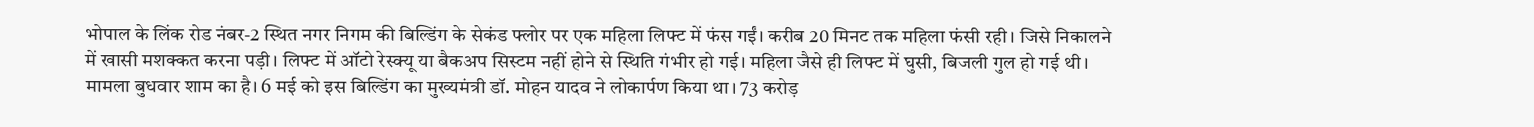भोपाल के लिंक रोड नंबर-2 स्थित नगर निगम की बिल्डिंग के सेकंड फ्लोर पर एक महिला लिफ्ट में फंस गईं। करीब 20 मिनट तक महिला फंसी रही। जिसे निकालने में खासी मशक्कत करना पड़ी। लिफ्ट में ऑटो रेस्क्यू या बैकअप सिस्टम नहीं होने से स्थिति गंभीर हो गई। महिला जैसे ही लिफ्ट में घुसी, बिजली गुल हो गई थी। मामला बुधवार शाम का है। 6 मई को इस बिल्डिंग का मुख्यमंत्री डॉ. मोहन यादव ने लोकार्पण किया था। 73 करोड़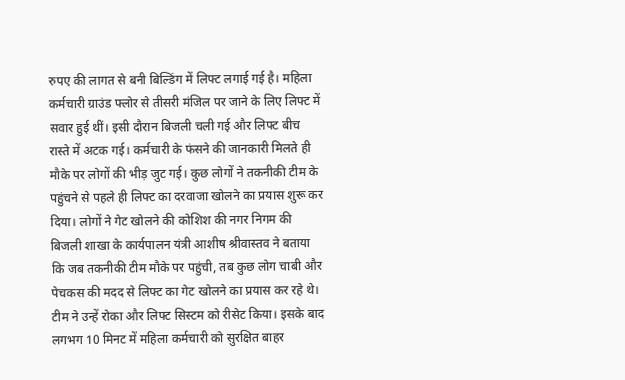रुपए की लागत से बनी बिल्डिंग में लिफ्ट लगाई गई है। महिला कर्मचारी ग्राउंड फ्लोर से तीसरी मंजिल पर जाने के लिए लिफ्ट में सवार हुई थीं। इसी दौरान बिजली चली गई और लिफ्ट बीच रास्ते में अटक गई। कर्मचारी के फंसने की जानकारी मिलते ही मौके पर लोगों की भीड़ जुट गई। कुछ लोगों ने तकनीकी टीम के पहुंचने से पहले ही लिफ्ट का दरवाजा खोलने का प्रयास शुरू कर दिया। लोगों ने गेट खोलने की कोशिश की नगर निगम की बिजली शाखा के कार्यपालन यंत्री आशीष श्रीवास्तव ने बताया कि जब तकनीकी टीम मौके पर पहुंची, तब कुछ लोग चाबी और पेचकस की मदद से लिफ्ट का गेट खोलने का प्रयास कर रहे थे। टीम ने उन्हें रोका और लिफ्ट सिस्टम को रीसेट किया। इसके बाद लगभग 10 मिनट में महिला कर्मचारी को सुरक्षित बाहर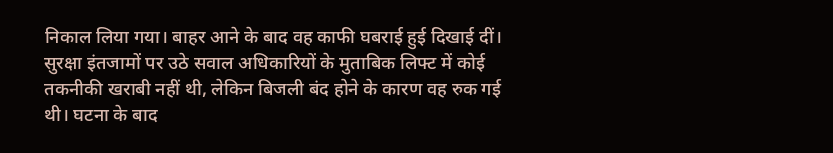निकाल लिया गया। बाहर आने के बाद वह काफी घबराई हुई दिखाई दीं। सुरक्षा इंतजामों पर उठे सवाल अधिकारियों के मुताबिक लिफ्ट में कोई तकनीकी खराबी नहीं थी, लेकिन बिजली बंद होने के कारण वह रुक गई थी। घटना के बाद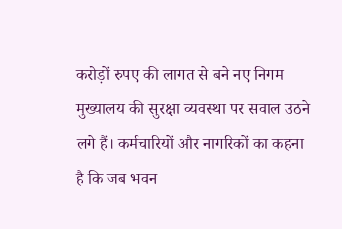करोड़ों रुपए की लागत से बने नए निगम मुख्यालय की सुरक्षा व्यवस्था पर सवाल उठने लगे हैं। कर्मचारियों और नागरिकों का कहना है कि जब भवन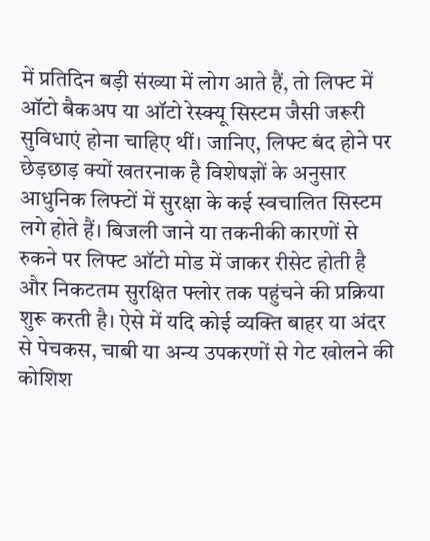में प्रतिदिन बड़ी संख्या में लोग आते हैं, तो लिफ्ट में ऑटो बैकअप या ऑटो रेस्क्यू सिस्टम जैसी जरूरी सुविधाएं होना चाहिए थीं। जानिए, लिफ्ट बंद होने पर छेड़छाड़ क्यों खतरनाक है विशेषज्ञों के अनुसार आधुनिक लिफ्टों में सुरक्षा के कई स्वचालित सिस्टम लगे होते हैं। बिजली जाने या तकनीकी कारणों से रुकने पर लिफ्ट ऑटो मोड में जाकर रीसेट होती है और निकटतम सुरक्षित फ्लोर तक पहुंचने की प्रक्रिया शुरू करती है। ऐसे में यदि कोई व्यक्ति बाहर या अंदर से पेचकस, चाबी या अन्य उपकरणों से गेट खोलने की कोशिश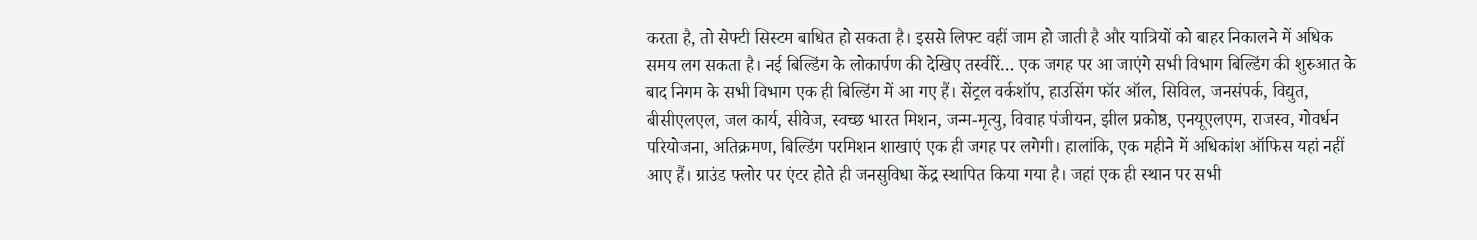करता है, तो सेफ्टी सिस्टम बाधित हो सकता है। इससे लिफ्ट वहीं जाम हो जाती है और यात्रियों को बाहर निकालने में अधिक समय लग सकता है। नई बिल्डिंग के लोकार्पण की देखिए तस्वीरें… एक जगह पर आ जाएंगे सभी विभाग बिल्डिंग की शुरुआत के बाद निगम के सभी विभाग एक ही बिल्डिंग में आ गए हैं। सेंट्रल वर्कशॉप, हाउसिंग फॉर ऑल, सिविल, जनसंपर्क, विद्युत, बीसीएलएल, जल कार्य, सीवेज, स्वच्छ भारत मिशन, जन्म-मृत्यु, विवाह पंजीयन, झील प्रकोष्ठ, एनयूएलएम, राजस्व, गोवर्धन परियोजना, अतिक्रमण, बिल्डिंग परमिशन शाखाएं एक ही जगह पर लगेगी। हालांकि, एक महीने में अधिकांश ऑफिस यहां नहीं आए हैं। ग्राउंड फ्लोर पर एंटर होते ही जनसुविधा केंद्र स्थापित किया गया है। जहां एक ही स्थान पर सभी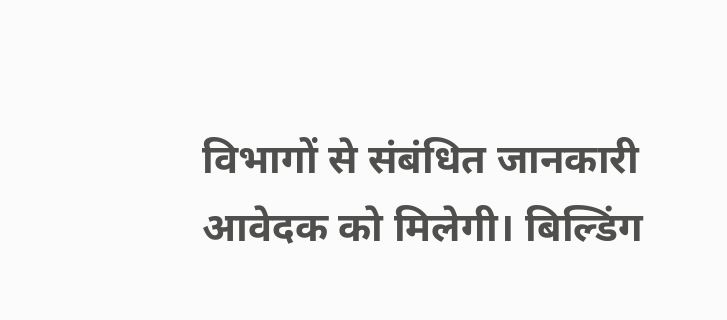विभागों से संबंधित जानकारी आवेदक को मिलेगी। बिल्डिंग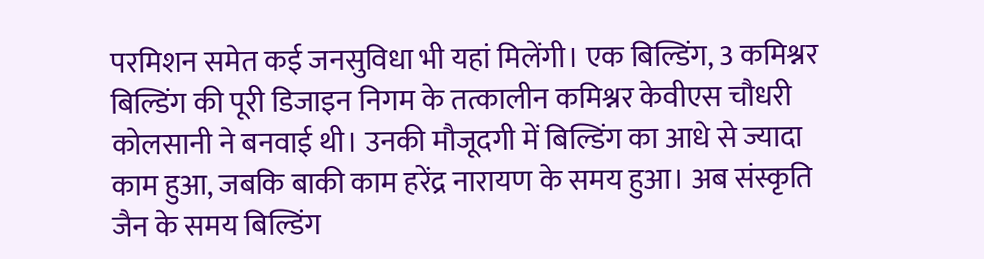परमिशन समेत कई जनसुविधा भी यहां मिलेंगी। एक बिल्डिंग, 3 कमिश्नर बिल्डिंग की पूरी डिजाइन निगम के तत्कालीन कमिश्नर केवीएस चौधरी कोलसानी ने बनवाई थी। उनकी मौजूदगी में बिल्डिंग का आधे से ज्यादा काम हुआ, जबकि बाकी काम हरेंद्र नारायण के समय हुआ। अब संस्कृति जैन के समय बिल्डिंग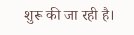शुरू की जा रही है।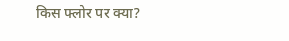किस फ्लोर पर क्या?